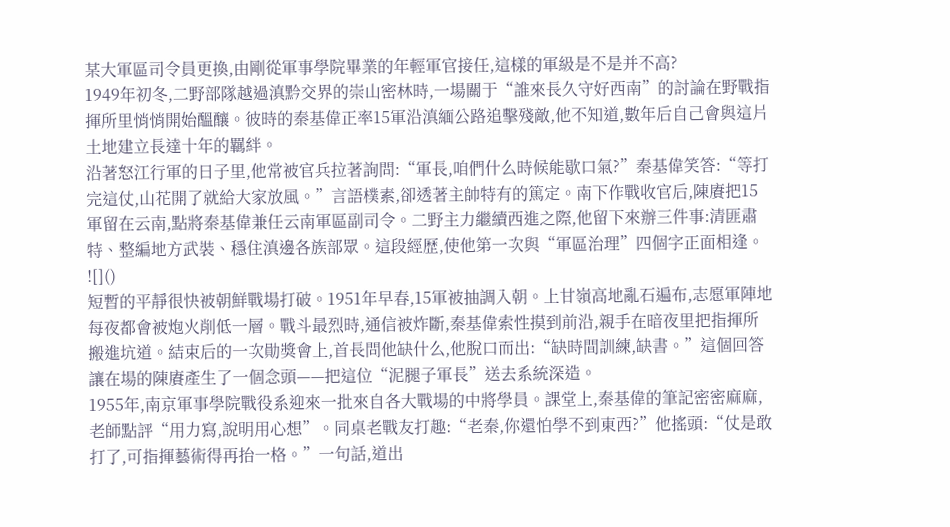某大軍區司令員更換,由剛從軍事學院畢業的年輕軍官接任,這樣的軍級是不是并不高?
1949年初冬,二野部隊越過滇黔交界的崇山密林時,一場關于“誰來長久守好西南”的討論在野戰指揮所里悄悄開始醞釀。彼時的秦基偉正率15軍沿滇緬公路追擊殘敵,他不知道,數年后自己會與這片土地建立長達十年的羈絆。
沿著怒江行軍的日子里,他常被官兵拉著詢問:“軍長,咱們什么時候能歇口氣?”秦基偉笑答:“等打完這仗,山花開了就給大家放風。”言語樸素,卻透著主帥特有的篤定。南下作戰收官后,陳賡把15軍留在云南,點將秦基偉兼任云南軍區副司令。二野主力繼續西進之際,他留下來辦三件事:清匪肅特、整編地方武裝、穩住滇邊各族部眾。這段經歷,使他第一次與“軍區治理”四個字正面相逢。
![]()
短暫的平靜很快被朝鮮戰場打破。1951年早春,15軍被抽調入朝。上甘嶺高地亂石遍布,志愿軍陣地每夜都會被炮火削低一層。戰斗最烈時,通信被炸斷,秦基偉索性摸到前沿,親手在暗夜里把指揮所搬進坑道。結束后的一次勛獎會上,首長問他缺什么,他脫口而出:“缺時間訓練,缺書。”這個回答讓在場的陳賡產生了一個念頭——把這位“泥腿子軍長”送去系統深造。
1955年,南京軍事學院戰役系迎來一批來自各大戰場的中將學員。課堂上,秦基偉的筆記密密麻麻,老師點評“用力寫,說明用心想”。同桌老戰友打趣:“老秦,你還怕學不到東西?”他搖頭:“仗是敢打了,可指揮藝術得再抬一格。”一句話,道出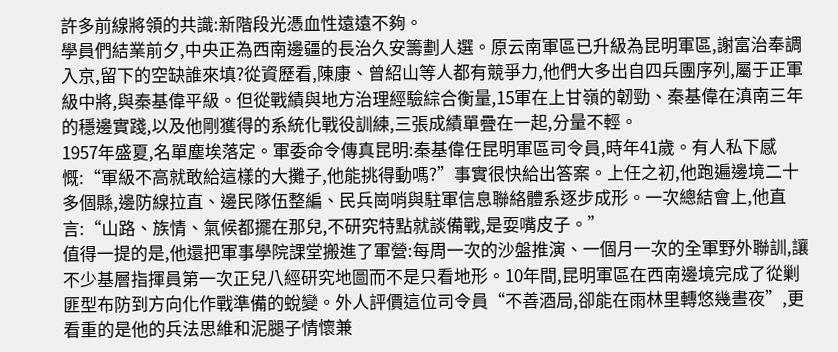許多前線將領的共識:新階段光憑血性遠遠不夠。
學員們結業前夕,中央正為西南邊疆的長治久安籌劃人選。原云南軍區已升級為昆明軍區,謝富治奉調入京,留下的空缺誰來填?從資歷看,陳康、曾紹山等人都有競爭力,他們大多出自四兵團序列,屬于正軍級中將,與秦基偉平級。但從戰績與地方治理經驗綜合衡量,15軍在上甘嶺的韌勁、秦基偉在滇南三年的穩邊實踐,以及他剛獲得的系統化戰役訓練,三張成績單疊在一起,分量不輕。
1957年盛夏,名單塵埃落定。軍委命令傳真昆明:秦基偉任昆明軍區司令員,時年41歲。有人私下感慨:“軍級不高就敢給這樣的大攤子,他能挑得動嗎?”事實很快給出答案。上任之初,他跑遍邊境二十多個縣,邊防線拉直、邊民隊伍整編、民兵崗哨與駐軍信息聯絡體系逐步成形。一次總結會上,他直言:“山路、族情、氣候都擺在那兒,不研究特點就談備戰,是耍嘴皮子。”
值得一提的是,他還把軍事學院課堂搬進了軍營:每周一次的沙盤推演、一個月一次的全軍野外聯訓,讓不少基層指揮員第一次正兒八經研究地圖而不是只看地形。10年間,昆明軍區在西南邊境完成了從剿匪型布防到方向化作戰準備的蛻變。外人評價這位司令員“不善酒局,卻能在雨林里轉悠幾晝夜”,更看重的是他的兵法思維和泥腿子情懷兼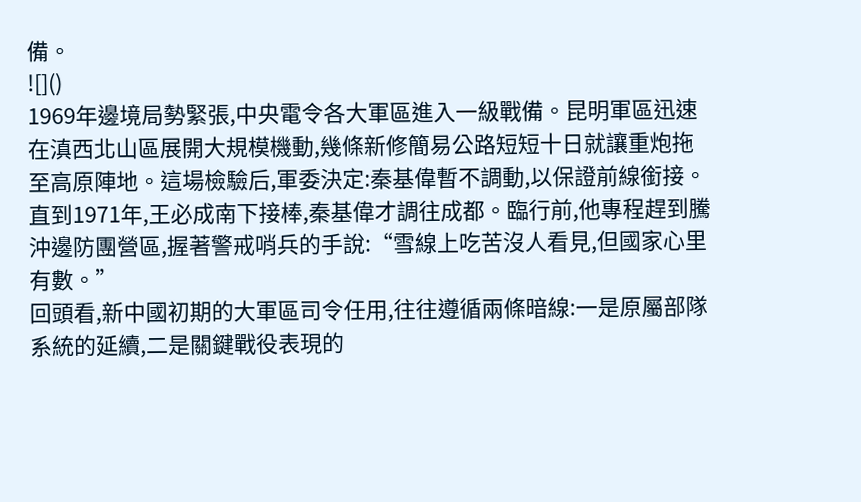備。
![]()
1969年邊境局勢緊張,中央電令各大軍區進入一級戰備。昆明軍區迅速在滇西北山區展開大規模機動,幾條新修簡易公路短短十日就讓重炮拖至高原陣地。這場檢驗后,軍委決定:秦基偉暫不調動,以保證前線銜接。直到1971年,王必成南下接棒,秦基偉才調往成都。臨行前,他專程趕到騰沖邊防團營區,握著警戒哨兵的手說:“雪線上吃苦沒人看見,但國家心里有數。”
回頭看,新中國初期的大軍區司令任用,往往遵循兩條暗線:一是原屬部隊系統的延續,二是關鍵戰役表現的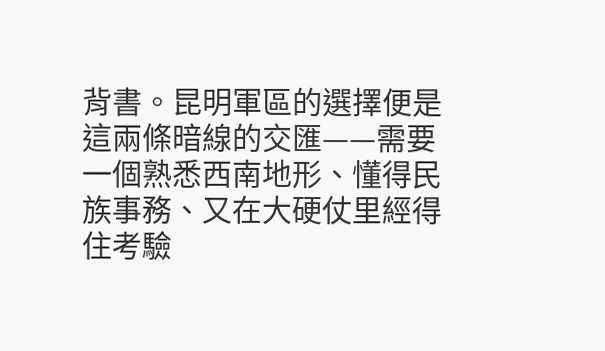背書。昆明軍區的選擇便是這兩條暗線的交匯——需要一個熟悉西南地形、懂得民族事務、又在大硬仗里經得住考驗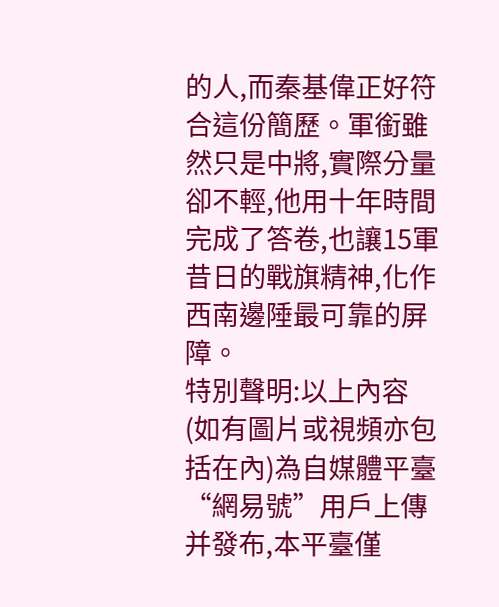的人,而秦基偉正好符合這份簡歷。軍銜雖然只是中將,實際分量卻不輕,他用十年時間完成了答卷,也讓15軍昔日的戰旗精神,化作西南邊陲最可靠的屏障。
特別聲明:以上內容(如有圖片或視頻亦包括在內)為自媒體平臺“網易號”用戶上傳并發布,本平臺僅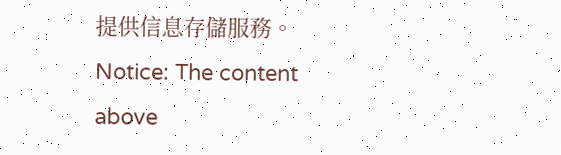提供信息存儲服務。
Notice: The content above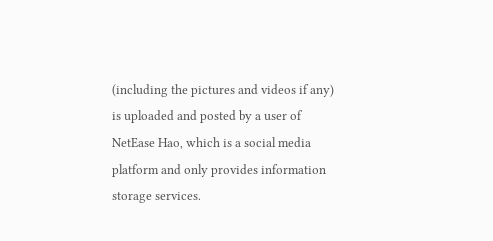(including the pictures and videos if any) is uploaded and posted by a user of NetEase Hao, which is a social media platform and only provides information storage services.